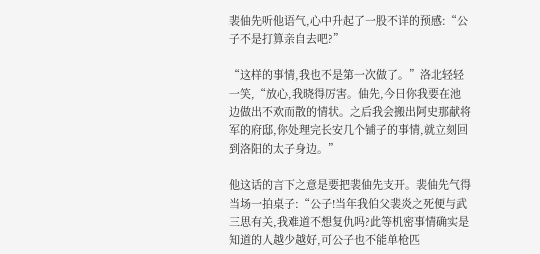裴伷先听他语气,心中升起了一股不详的预感:“公子不是打算亲自去吧?”

“这样的事情,我也不是第一次做了。”洛北轻轻一笑,“放心,我晓得厉害。伷先,今日你我要在池边做出不欢而散的情状。之后我会搬出阿史那献将军的府邸,你处理完长安几个铺子的事情,就立刻回到洛阳的太子身边。”

他这话的言下之意是要把裴伷先支开。裴伷先气得当场一拍桌子:“公子!当年我伯父裴炎之死便与武三思有关,我难道不想复仇吗?此等机密事情确实是知道的人越少越好,可公子也不能单枪匹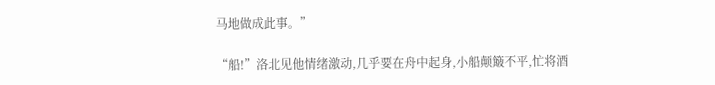马地做成此事。”

“船!”洛北见他情绪激动,几乎要在舟中起身,小船颠簸不平,忙将酒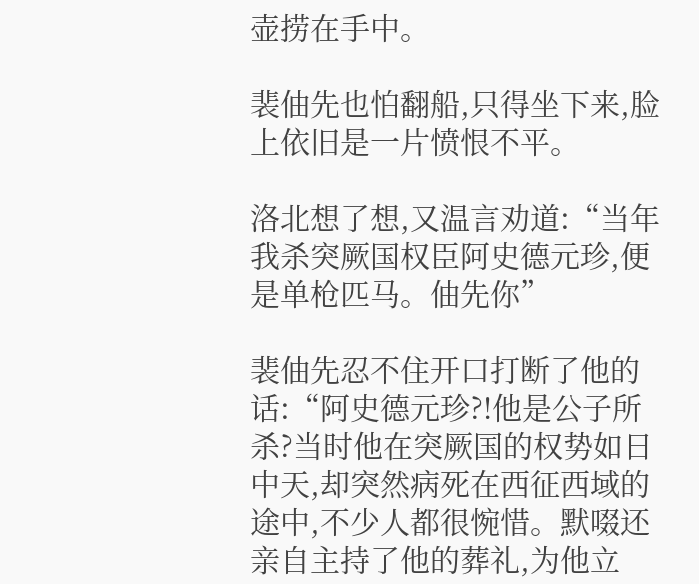壶捞在手中。

裴伷先也怕翻船,只得坐下来,脸上依旧是一片愤恨不平。

洛北想了想,又温言劝道:“当年我杀突厥国权臣阿史德元珍,便是单枪匹马。伷先你”

裴伷先忍不住开口打断了他的话:“阿史德元珍?!他是公子所杀?当时他在突厥国的权势如日中天,却突然病死在西征西域的途中,不少人都很惋惜。默啜还亲自主持了他的葬礼,为他立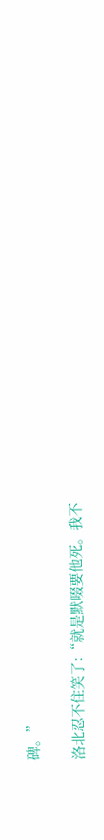碑。”

洛北忍不住笑了:“就是默啜要他死。我不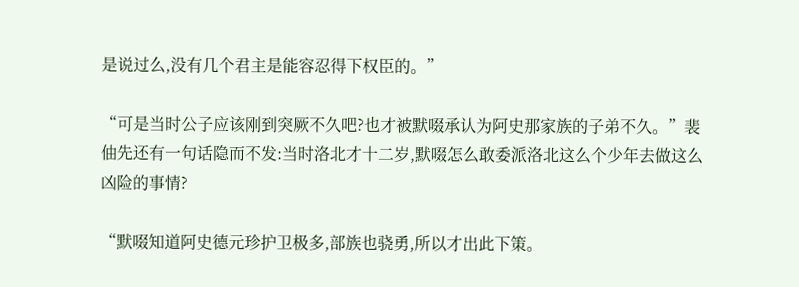是说过么,没有几个君主是能容忍得下权臣的。”

“可是当时公子应该刚到突厥不久吧?也才被默啜承认为阿史那家族的子弟不久。”裴伷先还有一句话隐而不发:当时洛北才十二岁,默啜怎么敢委派洛北这么个少年去做这么凶险的事情?

“默啜知道阿史德元珍护卫极多,部族也骁勇,所以才出此下策。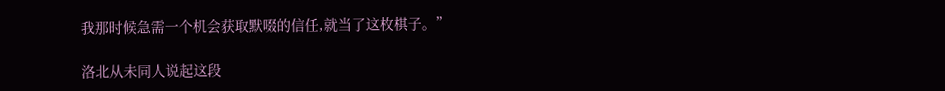我那时候急需一个机会获取默啜的信任,就当了这枚棋子。”

洛北从未同人说起这段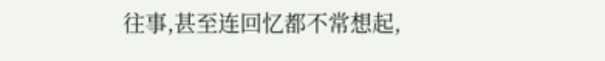往事,甚至连回忆都不常想起,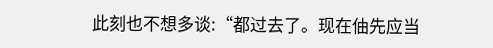此刻也不想多谈:“都过去了。现在伷先应当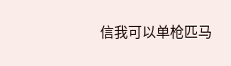信我可以单枪匹马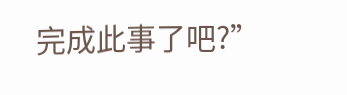完成此事了吧?”